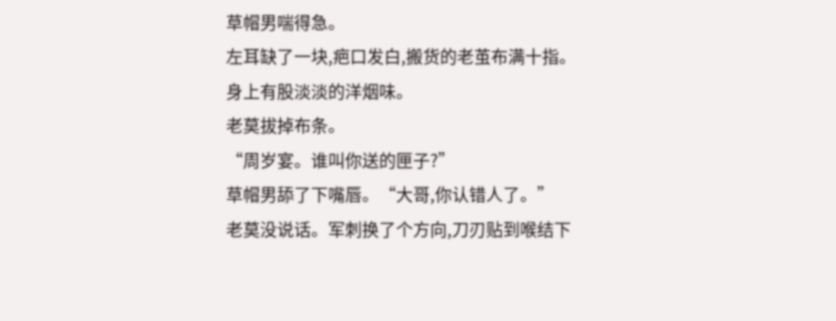草帽男喘得急。
左耳缺了一块,疤口发白,搬货的老茧布满十指。
身上有股淡淡的洋烟味。
老莫拔掉布条。
“周岁宴。谁叫你送的匣子?”
草帽男舔了下嘴唇。“大哥,你认错人了。”
老莫没说话。军刺换了个方向,刀刃贴到喉结下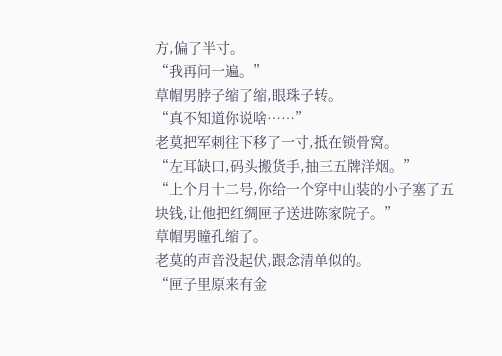方,偏了半寸。
“我再问一遍。”
草帽男脖子缩了缩,眼珠子转。
“真不知道你说啥……”
老莫把军刺往下移了一寸,抵在锁骨窝。
“左耳缺口,码头搬货手,抽三五牌洋烟。”
“上个月十二号,你给一个穿中山装的小子塞了五块钱,让他把红绸匣子送进陈家院子。”
草帽男瞳孔缩了。
老莫的声音没起伏,跟念清单似的。
“匣子里原来有金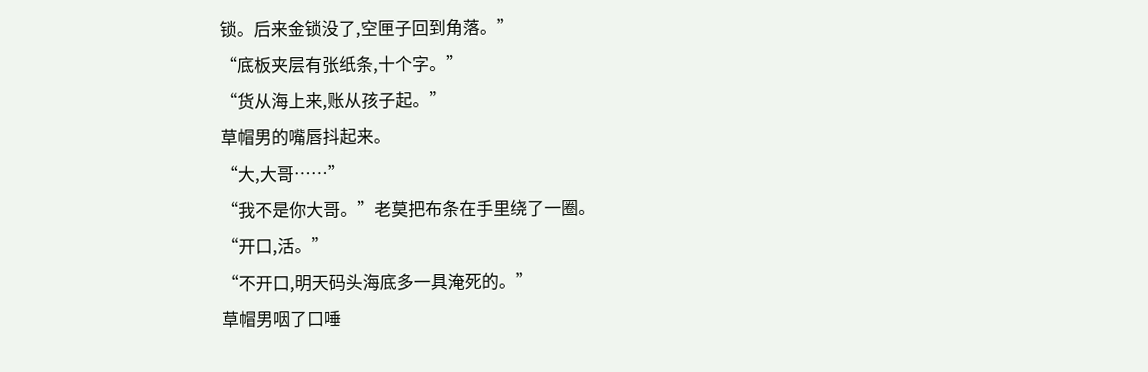锁。后来金锁没了,空匣子回到角落。”
“底板夹层有张纸条,十个字。”
“货从海上来,账从孩子起。”
草帽男的嘴唇抖起来。
“大,大哥……”
“我不是你大哥。”老莫把布条在手里绕了一圈。
“开口,活。”
“不开口,明天码头海底多一具淹死的。”
草帽男咽了口唾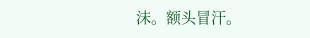沫。额头冒汗。